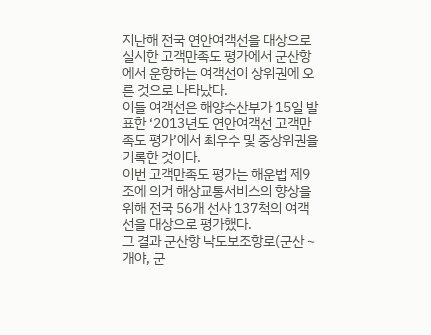지난해 전국 연안여객선을 대상으로 실시한 고객만족도 평가에서 군산항에서 운항하는 여객선이 상위권에 오른 것으로 나타났다.
이들 여객선은 해양수산부가 15일 발표한 ‘2013년도 연안여객선 고객만족도 평가’에서 최우수 및 중상위권을 기록한 것이다.
이번 고객만족도 평가는 해운법 제9조에 의거 해상교통서비스의 향상을 위해 전국 56개 선사 137척의 여객선을 대상으로 평가했다.
그 결과 군산항 낙도보조항로(군산∼개야, 군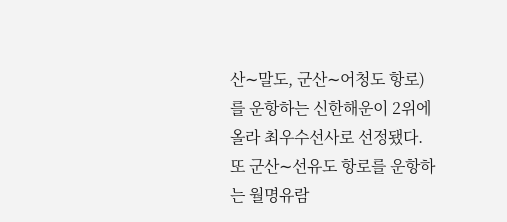산∼말도, 군산∼어청도 항로)를 운항하는 신한해운이 2위에 올라 최우수선사로 선정됐다.
또 군산∼선유도 항로를 운항하는 월명유람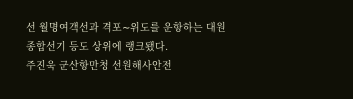선 월명여객선과 격포∼위도를 운항하는 대원종합선기 등도 상위에 랭크됐다.
주진욱 군산항만청 선원해사안전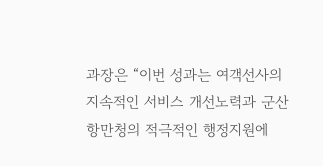과장은 “이번 성과는 여객선사의 지속적인 서비스 개선노력과 군산항만청의 적극적인 행정지원에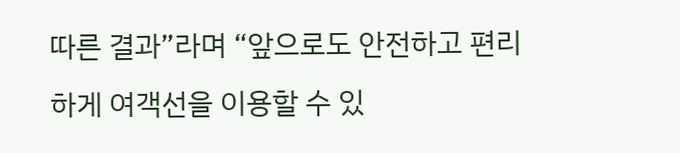따른 결과”라며 “앞으로도 안전하고 편리하게 여객선을 이용할 수 있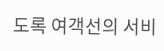도록 여객선의 서비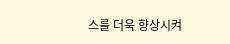스를 더욱 향상시켜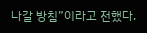나갈 방침”이라고 전했다.